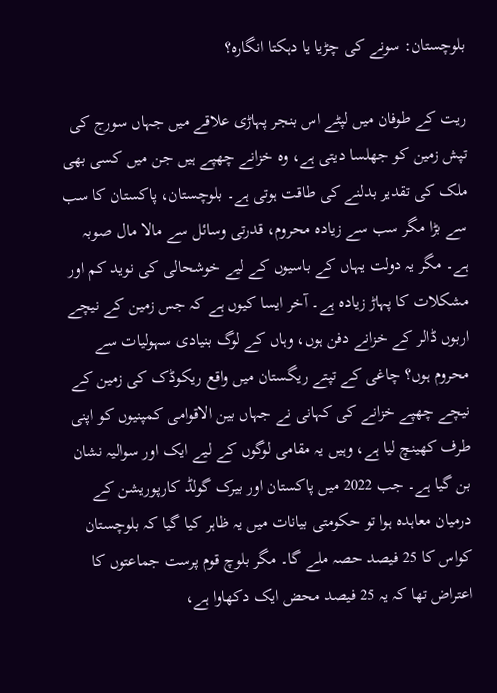بلوچستان: سونے کی چڑیا یا دہکتا انگارہ؟

ریت کے طوفان میں لپٹے اس بنجر پہاڑی علاقے میں جہاں سورج کی تپش زمین کو جھلسا دیتی ہے، وہ خزانے چھپے ہیں جن میں کسی بھی ملک کی تقدیر بدلنے کی طاقت ہوتی ہے۔ بلوچستان، پاکستان کا سب سے بڑا مگر سب سے زیادہ محروم، قدرتی وسائل سے مالا مال صوبہ ہے۔ مگر یہ دولت یہاں کے باسیوں کے لیے خوشحالی کی نوید کم اور مشکلات کا پہاڑ زیادہ ہے۔ آخر ایسا کیوں ہے کہ جس زمین کے نیچے اربوں ڈالر کے خزانے دفن ہوں، وہاں کے لوگ بنیادی سہولیات سے محروم ہوں؟ چاغی کے تپتے ریگستان میں واقع ریکوڈک کی زمین کے نیچے چھپے خزانے کی کہانی نے جہاں بین الاقوامی کمپنیوں کو اپنی طرف کھینچ لیا ہے، وہیں یہ مقامی لوگوں کے لیے ایک اور سوالیہ نشان بن گیا ہے۔ جب 2022 میں پاکستان اور بیرک گولڈ کارپوریشن کے درمیان معاہدہ ہوا تو حکومتی بیانات میں یہ ظاہر کیا گیا کہ بلوچستان کواس کا 25 فیصد حصہ ملے گا۔ مگر بلوچ قوم پرست جماعتوں کا اعتراض تھا کہ یہ 25 فیصد محض ایک دکھاوا ہے،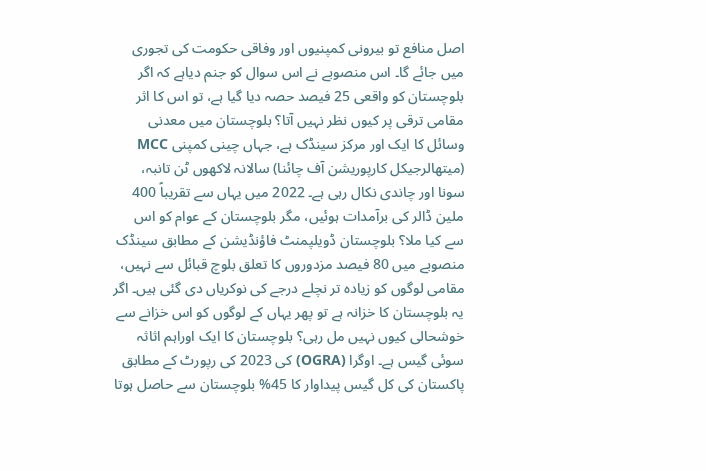اصل منافع تو بیرونی کمپنیوں اور وفاقی حکومت کی تجوری میں جائے گا۔ اس منصوبے نے اس سوال کو جنم دیاہے کہ اگر بلوچستان کو واقعی 25 فیصد حصہ دیا گیا ہے، تو اس کا اثر مقامی ترقی پر کیوں نظر نہیں آتا؟ بلوچستان میں معدنی وسائل کا ایک اور مرکز سینڈک ہے، جہاں چینی کمپنی MCC (میتھالرجیکل کارپوریشن آف چائنا) سالانہ لاکھوں ٹن تانبہ، سونا اور چاندی نکال رہی ہے۔ 2022 میں یہاں سے تقریباً 400 ملین ڈالر کی برآمدات ہوئیں، مگر بلوچستان کے عوام کو اس سے کیا ملا؟ بلوچستان ڈویلپمنٹ فاؤنڈیشن کے مطابق سینڈک منصوبے میں 80 فیصد مزدوروں کا تعلق بلوچ قبائل سے نہیں، مقامی لوگوں کو زیادہ تر نچلے درجے کی نوکریاں دی گئی ہیں۔ اگر یہ بلوچستان کا خزانہ ہے تو پھر یہاں کے لوگوں کو اس خزانے سے خوشحالی کیوں نہیں مل رہی؟ بلوچستان کا ایک اوراہم اثاثہ سوئی گیس ہے۔ اوگرا (OGRA) کی 2023 کی رپورٹ کے مطابق پاکستان کی کل گیس پیداوار کا 45% بلوچستان سے حاصل ہوتا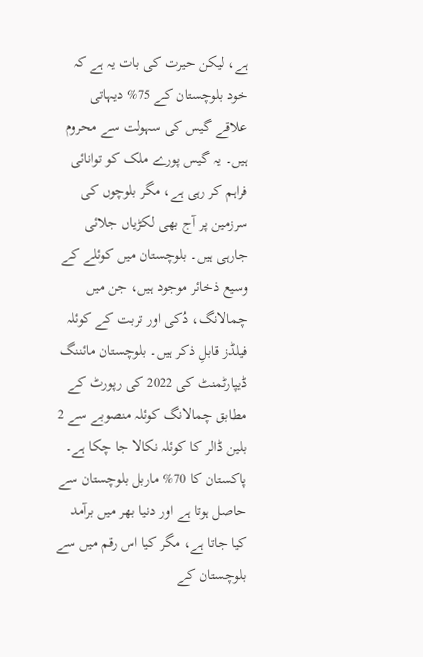ہے، لیکن حیرت کی بات یہ ہے کہ خود بلوچستان کے 75% دیہاتی علاقے گیس کی سہولت سے محروم ہیں۔ یہ گیس پورے ملک کو توانائی فراہم کر رہی ہے، مگر بلوچوں کی سرزمین پر آج بھی لکڑیاں جلائی جارہی ہیں۔ بلوچستان میں کوئلے کے وسیع ذخائر موجود ہیں، جن میں چمالانگ، دُکی اور تربت کے کوئلہ فیلڈز قابلِ ذکر ہیں۔ بلوچستان مائننگ ڈیپارٹمنٹ کی 2022 کی رپورٹ کے مطابق چمالانگ کوئلہ منصوبے سے 2 بلین ڈالر کا کوئلہ نکالا جا چکا ہے۔ پاکستان کا 70% ماربل بلوچستان سے حاصل ہوتا ہے اور دنیا بھر میں برآمد کیا جاتا ہے، مگر کیا اس رقم میں سے بلوچستان کے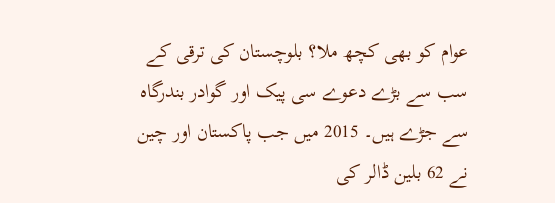عوام کو بھی کچھ ملا؟ بلوچستان کی ترقی کے سب سے بڑے دعوے سی پیک اور گوادر بندرگاہ سے جڑے ہیں۔ 2015 میں جب پاکستان اور چین نے 62 بلین ڈالر کی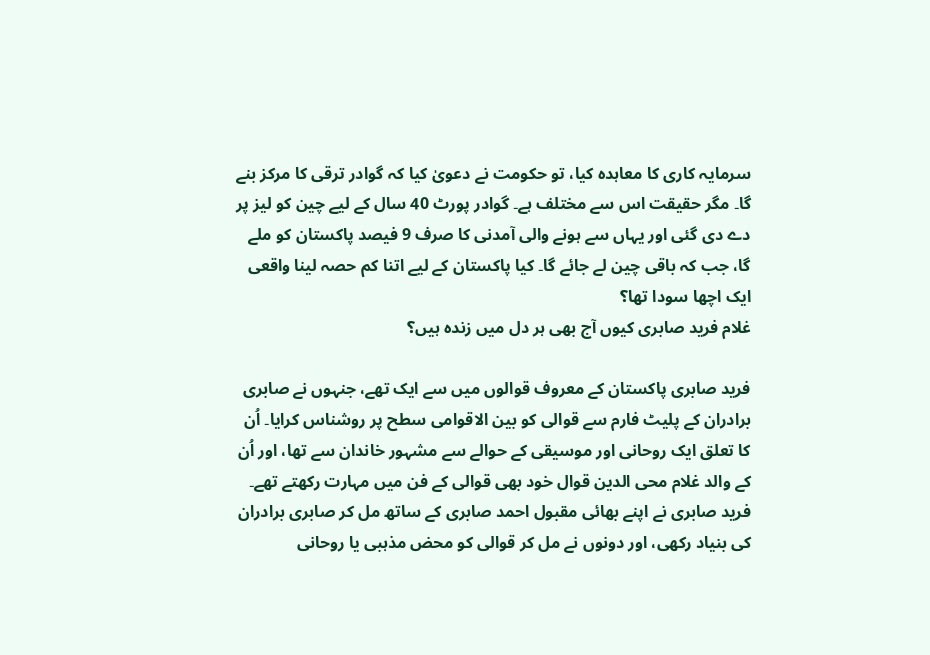سرمایہ کاری کا معاہدہ کیا، تو حکومت نے دعویٰ کیا کہ گوادر ترقی کا مرکز بنے گا۔ مگر حقیقت اس سے مختلف ہے۔ گوادر پورٹ 40 سال کے لیے چین کو لیز پر دے دی گئی اور یہاں سے ہونے والی آمدنی کا صرف 9 فیصد پاکستان کو ملے گا، جب کہ باقی چین لے جائے گا۔ کیا پاکستان کے لیے اتنا کم حصہ لینا واقعی ایک اچھا سودا تھا؟
غلام فرید صابری کیوں آج بھی ہر دل میں زندہ ہیں؟

فرید صابری پاکستان کے معروف قوالوں میں سے ایک تھے، جنہوں نے صابری برادران کے پلیٹ فارم سے قوالی کو بین الاقوامی سطح پر روشناس کرایا۔ اُن کا تعلق ایک روحانی اور موسیقی کے حوالے سے مشہور خاندان سے تھا، اور اُن کے والد غلام محی الدین قوال خود بھی قوالی کے فن میں مہارت رکھتے تھے۔ فرید صابری نے اپنے بھائی مقبول احمد صابری کے ساتھ مل کر صابری برادران کی بنیاد رکھی، اور دونوں نے مل کر قوالی کو محض مذہبی یا روحانی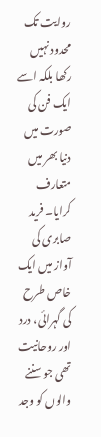روایت تک محدود نہیں رکھا بلکہ اسے ایک فن کی صورت میں دنیا بھر میں متعارف کرایا۔ فرید صابری کی آواز میں ایک خاص طرح کی گہرائی، درد اور روحانیت تھی جو سننے والوں کو وجد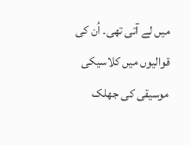میں لے آتی تھی۔ اُن کی قوالیوں میں کلاسیکی موسیقی کی جھلک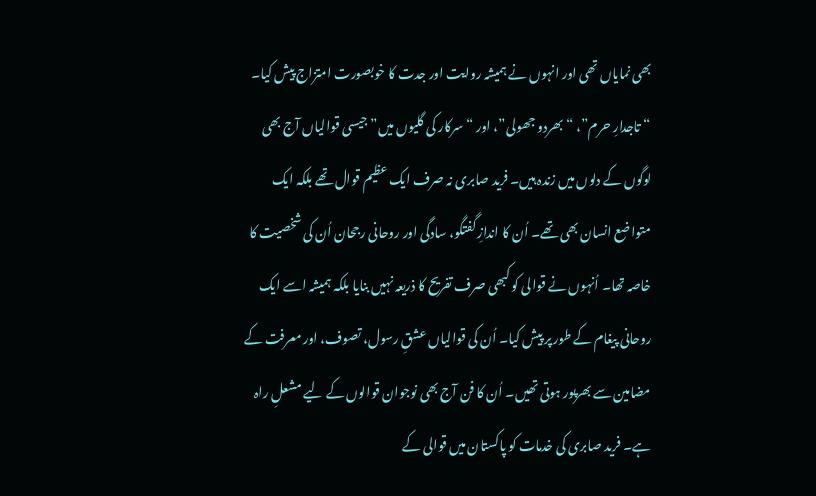بھی نمایاں تھی اور انہوں نے ہمیشہ روایت اور جدت کا خوبصورت امتزاج پیش کیا۔ “تاجدارِ حرم”، “بھردو جھولی”، اور “سرکار کی گلیوں میں” جیسی قوالیاں آج بھی لوگوں کے دلوں میں زندہ ہیں۔ فرید صابری نہ صرف ایک عظیم قوال تھے بلکہ ایک متواضع انسان بھی تھے۔ اُن کا اندازِ گفتگو، سادگی اور روحانی رجحان اُن کی شخصیت کا خاصہ تھا۔ اُنہوں نے قوالی کو کبھی صرف تفریح کا ذریعہ نہیں بنایا بلکہ ہمیشہ اسے ایک روحانی پیغام کے طور پر پیش کیا۔ اُن کی قوالیاں عشقِ رسول، تصوف، اور معرفت کے مضامین سے بھرپور ہوتی تھیں۔ اُن کا فن آج بھی نوجوان قوالوں کے لیے مشعلِ راہ ہے۔ فرید صابری کی خدمات کو پاکستان میں قوالی کے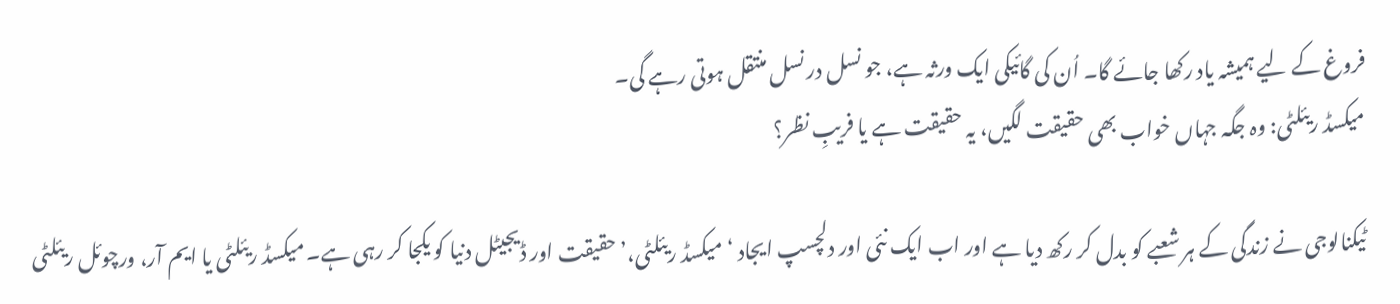فروغ کے لیے ہمیشہ یاد رکھا جائے گا۔ اُن کی گائیکی ایک ورثہ ہے، جو نسل در نسل منتقل ہوتی رہے گی۔
میکسڈ ریئلٹی: وہ جگہ جہاں خواب بھی حقیقت لگیں، یہ حقیقت ہے یا فریبِ نظر؟

ٹیکنالوجی نے زندگی کے ہر شعبے کو بدل کر رکھ دیا ہے اور اب ایک نئی اور دلچسپ ایجاد ‘میکسڈ ریئلٹی،’ حقیقت اور ڈیجیٹل دنیا کو یکجا کر رہی ہے۔ میکسڈ ریئلٹی یا ایم آر، ورچوئل ریئلٹی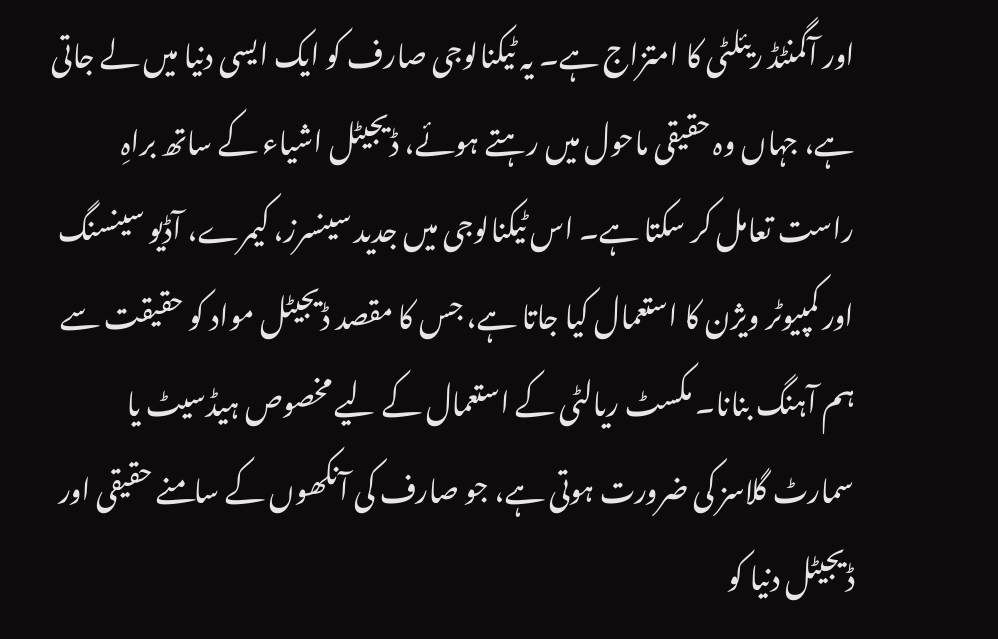اور آگمنٹڈ ریئلٹی کا امتزاج ہے۔ یہ ٹیکنالوجی صارف کو ایک ایسی دنیا میں لے جاتی ہے، جہاں وہ حقیقی ماحول میں رہتے ہوئے، ڈیجیٹل اشیاء کے ساتھ براہِ راست تعامل کر سکتا ہے۔ اس ٹیکنالوجی میں جدید سینسرز، کیمرے، آڈیو سینسنگ اور کمپیوٹر ویژن کا استعمال کیا جاتا ہے، جس کا مقصد ڈیجیٹل مواد کو حقیقت سے ہم آہنگ بنانا۔ مکسٹ ریالٹی کے استعمال کے لیے مخصوص ہیڈسیٹ یا سمارٹ گلاسز کی ضرورت ہوتی ہے، جو صارف کی آنکھوں کے سامنے حقیقی اور ڈیجیٹل دنیا کو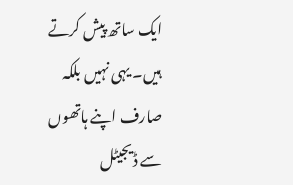ایک ساتھ پیش کرتے ہیں۔ یہی نہیں بلکہ صارف اپنے ہاتھوں سے ڈیجیٹل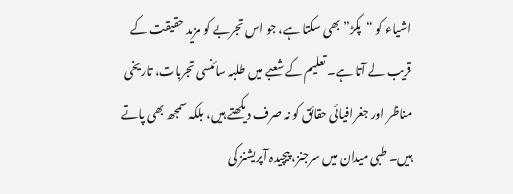اشیاء کو “پکڑ” بھی سکتا ہے، جو اس تجربے کو مزید حقیقت کے قریب لے آتا ہے۔ تعلیم کے شعبے میں طلبہ سائنسی تجربات، تاریخی مناظر اور جغرافیائی حقائق کو نہ صرف دیکھتے ہیں، بلکہ سمجھ بھی پاتے ہیں۔ طبی میدان میں سرجنز، پیچیدہ آپریشنز کی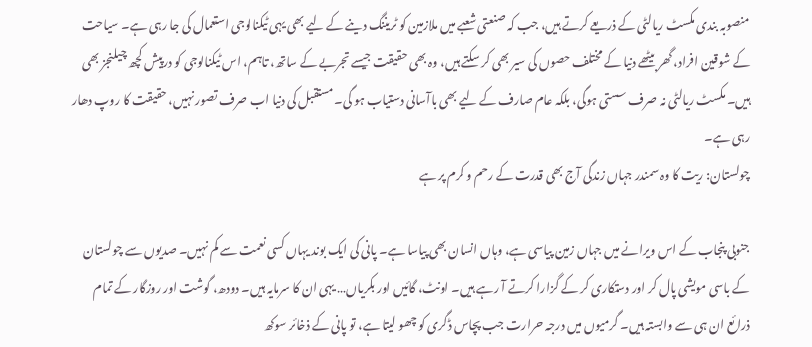منصوبہ بندی مکسٹ ریالٹی کے ذریعے کرتے ہیں، جب کہ صنعتی شعبے میں ملازمین کو ٹریننگ دینے کے لیے بھی یہی ٹیکنالوجی استعمال کی جا رہی ہے۔ سیاحت کے شوقین افراد، گھر بیٹھے دنیا کے مختلف حصوں کی سیر بھی کر سکتے ہیں، وہ بھی حقیقت جیسے تجربے کے ساتھ، تاہم، اس ٹیکنالوجی کو درپیش کچھ چیلنجز بھی ہیں۔ مکسٹ ریالٹی نہ صرف سستی ہوگی، بلکہ عام صارف کے لیے بھی باآسانی دستیاب ہو گی۔ مستقبل کی دنیا اب صرف تصور نہیں، حقیقت کا روپ دھار رہی ہے۔
چولستان: ریت کا وہ سمندر جہاں زندگی آج بھی قدرت کے رحم و کرم پر ہے

جنوبی پنجاب کے اس ویرانے میں جہاں زمین پیاسی ہے، وہاں انسان بھی پیاسا ہے۔ پانی کی ایک بوند یہاں کسی نعمت سے کم نہیں۔ صدیوں سے چولستان کے باسی مویشی پال کر اور دستکاری کر کے گزارا کرتے آ رہے ہیں۔ اونٹ، گائیں اور بکریاں… یہی ان کا سرمایہ ہیں۔ دودھ، گوشت اور روزگار کے تمام ذرائع ان ہی سے وابستہ ہیں۔ گرمیوں میں درجہ حرارت جب پچاس ڈگری کو چھو لیتا ہے، تو پانی کے ذخائر سوکھ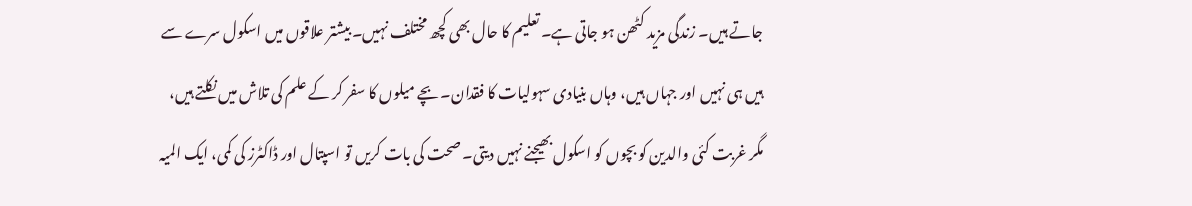جاتے ہیں۔ زندگی مزید کٹھن ہو جاتی ہے۔ تعلیم کا حال بھی کچھ مختلف نہیں۔ بیشتر علاقوں میں اسکول سرے سے ہیں ہی نہیں اور جہاں ہیں، وہاں بنیادی سہولیات کا فقدان۔ بچے میلوں کا سفر کر کے علم کی تلاش میں نکلتے ہیں، مگر غربت کئی والدین کو بچوں کو اسکول بھیجنے نہیں دیتی۔ صحت کی بات کریں تو اسپتال اور ڈاکٹرز کی کمی، ایک المیہ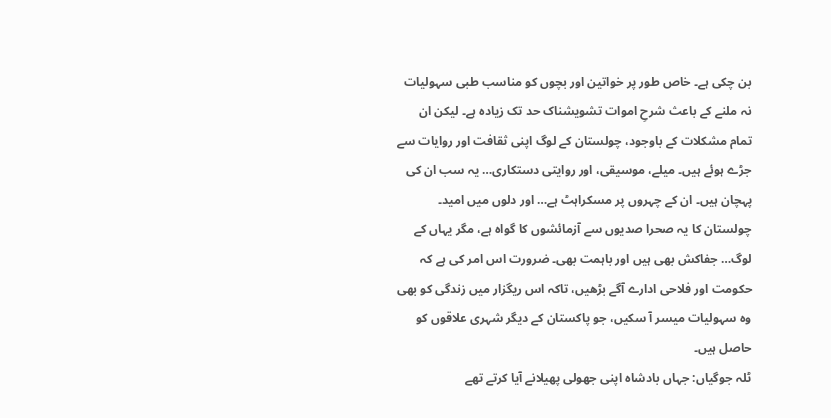بن چکی ہے۔ خاص طور پر خواتین اور بچوں کو مناسب طبی سہولیات نہ ملنے کے باعث شرحِ اموات تشویشناک حد تک زیادہ ہے۔ لیکن ان تمام مشکلات کے باوجود، چولستان کے لوگ اپنی ثقافت اور روایات سے جڑے ہوئے ہیں۔ میلے، موسیقی، اور روایتی دستکاری… یہ سب ان کی پہچان ہیں۔ ان کے چہروں پر مسکراہٹ ہے… اور دلوں میں امید۔ چولستان کا یہ صحرا صدیوں سے آزمائشوں کا گواہ ہے، مگر یہاں کے لوگ… جفاکش بھی ہیں اور باہمت بھی۔ ضرورت اس امر کی ہے کہ حکومت اور فلاحی ادارے آگے بڑھیں، تاکہ اس ریگزار میں زندگی کو بھی وہ سہولیات میسر آ سکیں، جو پاکستان کے دیگر شہری علاقوں کو حاصل ہیں۔
ٹلہ جوگیاں: جہاں بادشاہ اپنی جھولی پھیلانے آیا کرتے تھے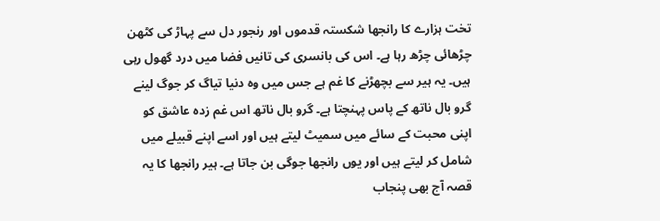تخت ہزارے کا رانجھا شکستہ قدموں اور رنجور دل سے پہاڑ کی کٹھن چڑھائی چڑھ رہا ہے۔ اس کی بانسری کی تانیں فضا میں درد گھول رہی ہیں۔ یہ ہیر سے بچھڑنے کا غم ہے جس میں وہ دنیا تیاگ کر جوگ لینے گرو بال ناتھ کے پاس پہنچتا ہے۔ گرو بال ناتھ اس غم زدہ عاشق کو اپنی محبت کے سائے میں سمیٹ لیتے ہیں اور اسے اپنے قبیلے میں شامل کر لیتے ہیں اور یوں رانجھا جوگی بن جاتا ہے۔ ہیر رانجھا کا یہ قصہ آج بھی پنجاب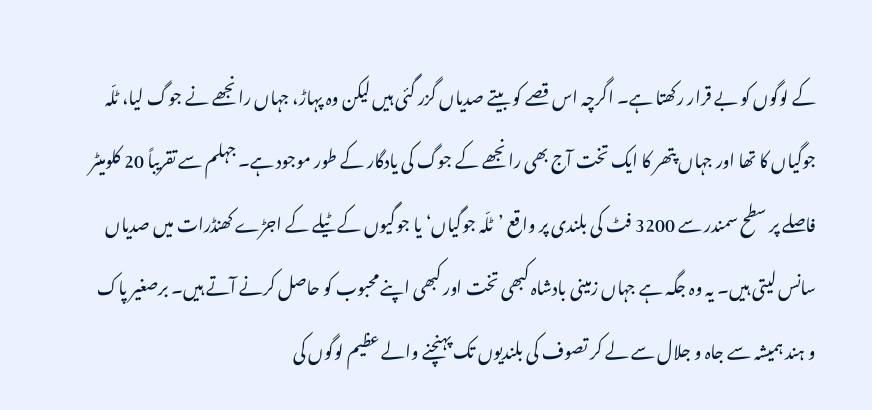کے لوگوں کو بے قرار رکھتا ہے۔ اگرچہ اس قصے کو بیتے صدیاں گزر گئی ہیں لیکن وہ پہاڑ، جہاں رانجھے نے جوگ لیا، ٹلّہ جوگیاں کا تھا اور جہاں پتھر کا ایک تخت آج بھی رانجھے کے جوگ کی یادگار کے طور موجود ہے۔ جہلم سے تقریباً 20 کلومیٹر فاصلے پر سطح سمندر سے 3200 فٹ کی بلندی پر واقع ’ٹلّہ جوگیاں‘ یا جوگیوں کے ٹیلے کے اجڑے کھنڈرات میں صدیاں سانس لیتی ہیں۔ یہ وہ جگہ ہے جہاں زمینی بادشاہ کبھی تخت اور کبھی اپنے محبوب کو حاصل کرنے آتے ہیں۔ برصغیر پاک و ہند ہمیشہ سے جاہ و جلال سے لے کر تصوف کی بلندیوں تک پہنچنے والے عظیم لوگوں کی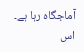آماجگاہ رہا ہے۔ اس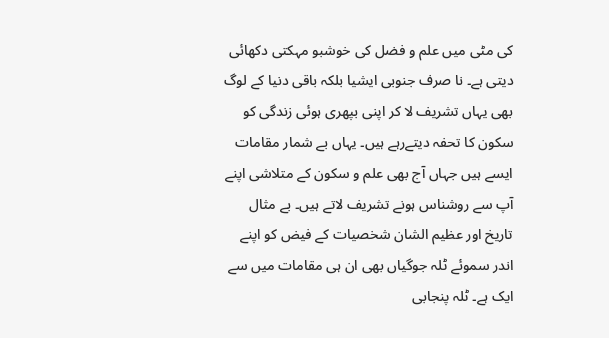کی مٹی میں علم و فضل کی خوشبو مہکتی دکھائی دیتی ہے۔ نا صرف جنوبی ایشیا بلکہ باقی دنیا کے لوگ بھی یہاں تشریف لا کر اپنی بپھری ہوئی زندگی کو سکون کا تحفہ دیتےرہے ہیں۔ یہاں بے شمار مقامات ایسے ہیں جہاں آج بھی علم و سکون کے متلاشی اپنے آپ سے روشناس ہونے تشریف لاتے ہیں۔ بے مثال تاریخ اور عظیم الشان شخصیات کے فیض کو اپنے اندر سموئے ٹلہ جوگیاں بھی ان ہی مقامات میں سے ایک ہے۔ ٹلہ پنجابی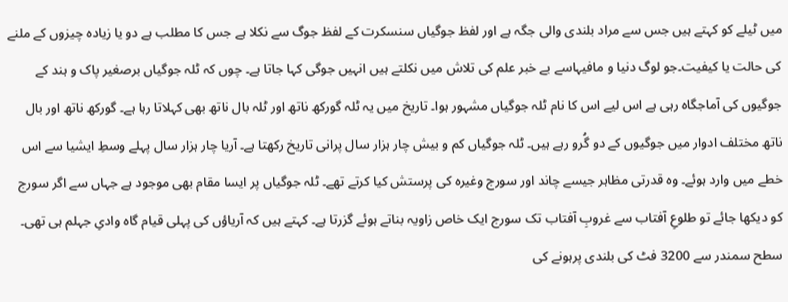میں ٹیلے کو کہتے ہیں جس سے مراد بلندی والی جگہ ہے اور لفظ جوگیاں سنسکرت کے لفظ جوگ سے نکلا ہے جس کا مطلب ہے دو یا زیادہ چیزوں کے ملنے کی حالت یا کیفیت۔جو لوگ دنیا و مافیہاسے بے خبر علم کی تلاش میں نکلتے ہیں انہیں جوگی کہا جاتا ہے۔ چوں کہ ٹلہ جوگیاں برصغیر پاک و ہند کے جوگیوں کی آماجگاہ رہی ہے اس لیے اس کا نام ٹلہ جوگیاں مشہور ہوا۔ تاریخ میں یہ ٹلہ گورکھ ناتھ اور ٹلہ بال ناتھ بھی کہلاتا رہا ہے۔ گورکھ ناتھ اور بال ناتھ مختلف ادوار میں جوگیوں کے دو گُرو رہے ہیں۔ ٹلہ جوگیاں کم و بیش چار ہزار سال پرانی تاریخ رکھتا ہے۔ آریا چار ہزار سال پہلے وسطِ ایشیا سے اس خطے میں وارد ہوئے۔ وہ قدرتی مظاہر جیسے چاند اور سورج وغیرہ کی پرستش کیا کرتے تھے۔ ٹلہ جوگیاں پر ایسا مقام بھی موجود ہے جہاں سے اگر سورج کو دیکھا جائے تو طلوعِ آفتاب سے غروبِ آفتاب تک سورج ایک خاص زاویہ بناتے ہوئے گزرتا ہے۔ کہتے ہیں کہ آریاؤں کی پہلی قیام گاہ وادیِ جہلم ہی تھی۔ سطح سمندر سے 3200 فٹ کی بلندی پرہونے کی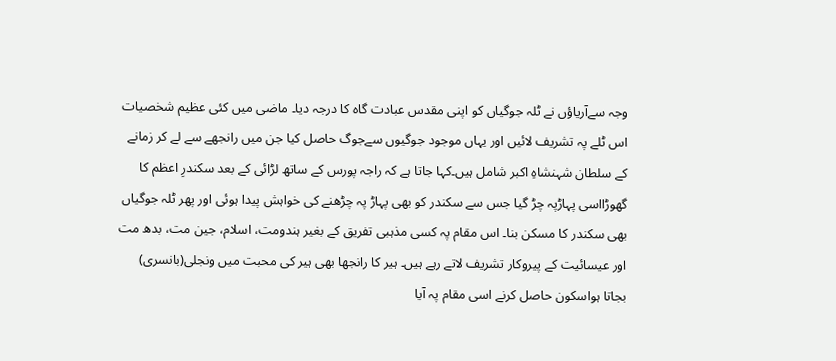وجہ سےآریاؤں نے ٹلہ جوگیاں کو اپنی مقدس عبادت گاہ کا درجہ دیا۔ ماضی میں کئی عظیم شخصیات اس ٹلے پہ تشریف لائیں اور یہاں موجود جوگیوں سےجوگ حاصل کیا جن میں رانجھے سے لے کر زمانے کے سلطان شہنشاہِ اکبر شامل ہیں۔کہا جاتا ہے کہ راجہ پورس کے ساتھ لڑائی کے بعد سکندرِ اعظم کا گھوڑااسی پہاڑپہ چڑ گیا جس سے سکندر کو بھی پہاڑ پہ چڑھنے کی خواہش پیدا ہوئی اور پھر ٹلہ جوگیاں بھی سکندر کا مسکن بنا۔ اس مقام پہ کسی مذہبی تفریق کے بغیر ہندومت، اسلام، جین مت، بدھ مت اور عیسائیت کے پیروکار تشریف لاتے رہے ہیں۔ ہیر کا رانجھا بھی ہیر کی محبت میں ونجلی(بانسری) بجاتا ہواسکون حاصل کرنے اسی مقام پہ آیا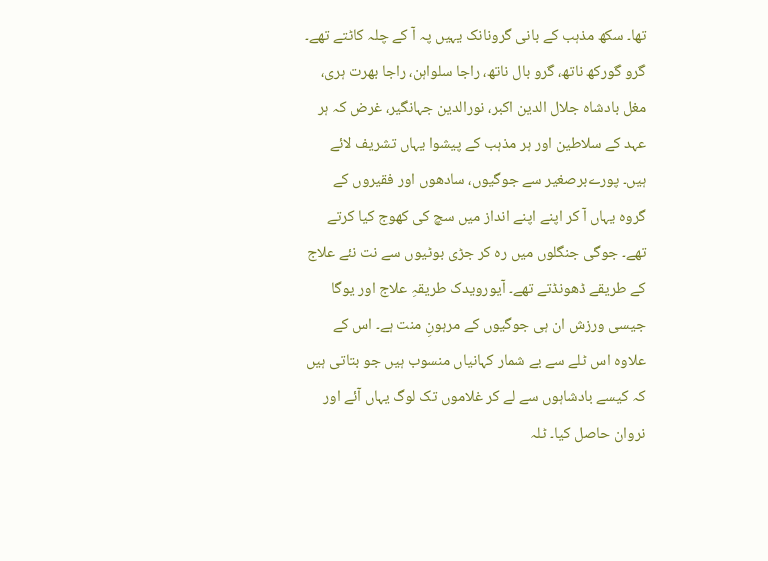تھا۔ سکھ مذہب کے بانی گرونانک یہیں پہ آ کے چلہ کاٹتے تھے۔ گرو گورکھ ناتھ، گرو بال ناتھ، راجا سلواہن، راجا بھرت ہری، مغل بادشاہ جلال الدین اکبر، نورالدین جہانگیر، غرض کہ ہر عہد کے سلاطین اور ہر مذہب کے پیشوا یہاں تشریف لائے ہیں۔ پورےبرصغیر سے جوگیوں، سادھوں اور فقیروں کے گروہ یہاں آ کر اپنے اپنے انداز میں سچ کی کھوج کیا کرتے تھے۔ جوگی جنگلوں میں رہ کر جڑی بوٹیوں سے نت نئے علاج کے طریقے ڈھونڈتے تھے۔ آیورویدک طریقہِ علاج اور یوگا جیسی ورزش ان ہی جوگیوں کے مرہونِ منت ہے۔ اس کے علاوہ اس ٹلے سے بے شمار کہانیاں منسوب ہیں جو بتاتی ہیں کہ کیسے بادشاہوں سے لے کر غلاموں تک لوگ یہاں آئے اور نروان حاصل کیا۔ ٹلہ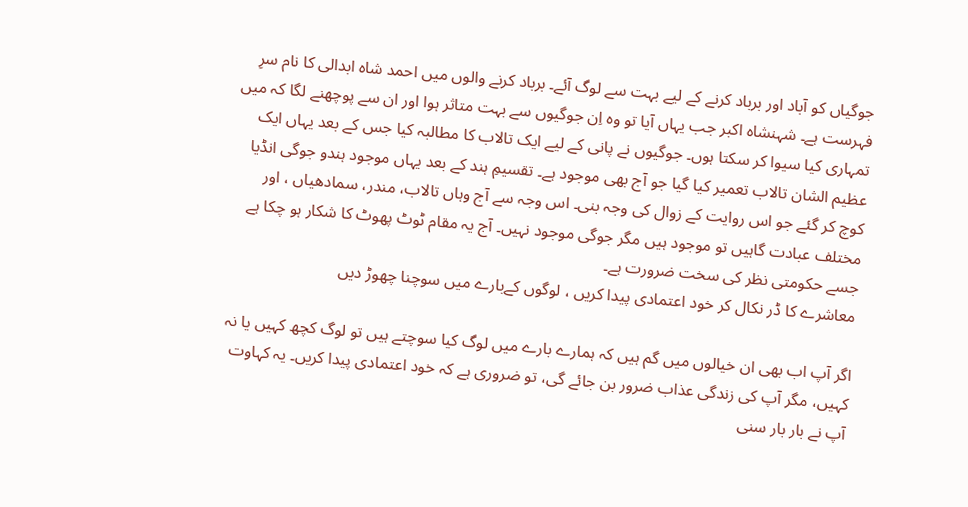جوگیاں کو آباد اور برباد کرنے کے لیے بہت سے لوگ آئے۔ برباد کرنے والوں میں احمد شاہ ابدالی کا نام سرِ فہرست ہے۔ شہنشاہ اکبر جب یہاں آیا تو وہ اِن جوگیوں سے بہت متاثر ہوا اور ان سے پوچھنے لگا کہ میں تمہاری کیا سیوا کر سکتا ہوں۔ جوگیوں نے پانی کے لیے ایک تالاب کا مطالبہ کیا جس کے بعد یہاں ایک عظیم الشان تالاب تعمیر کیا گیا جو آج بھی موجود ہے۔ تقسیمِ ہند کے بعد یہاں موجود ہندو جوگی انڈیا کوچ کر گئے جو اس روایت کے زوال کی وجہ بنی۔ اس وجہ سے آج وہاں تالاب، مندر، سمادھیاں ، اور مختلف عبادت گاہیں تو موجود ہیں مگر جوگی موجود نہیں۔ آج یہ مقام ٹوٹ پھوٹ کا شکار ہو چکا ہے جسے حکومتی نظر کی سخت ضرورت ہے۔
معاشرے کا ڈر نکال کر خود اعتمادی پیدا کریں ، لوگوں کےبارے میں سوچنا چھوڑ دیں

اگر آپ اب بھی ان خیالوں میں گم ہیں کہ ہمارے بارے میں لوگ کیا سوچتے ہیں تو لوگ کچھ کہیں یا نہ کہیں، مگر آپ کی زندگی عذاب ضرور بن جائے گی، تو ضروری ہے کہ خود اعتمادی پیدا کریں۔ یہ کہاوت آپ نے بار بار سنی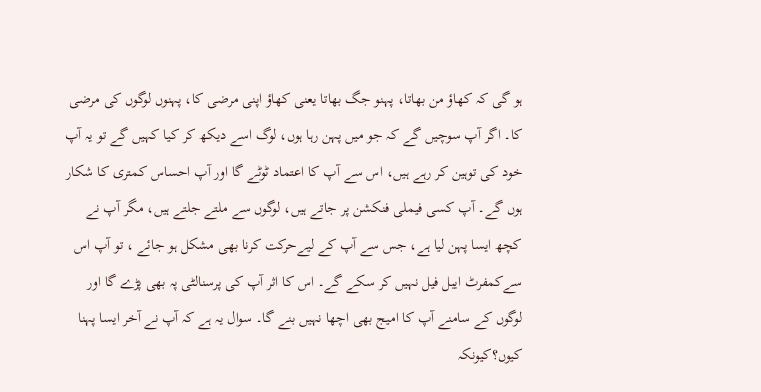ہو گی کہ کھاؤ من بھاتا، پہنو جگ بھاتا یعنی کھاؤ اپنی مرضی کا، پہنوں لوگوں کی مرضی کا۔ اگر آپ سوچیں گے کہ جو میں پہن رہا ہوں، لوگ اسے دیکھ کر کیا کہیں گے تو یہ آپ خود کی توہین کر رہے ہیں، اس سے آپ کا اعتماد ٹوٹے گا اور آپ احساس کمتری کا شکار ہوں گے۔ آپ کسی فیملی فنکشن پر جاتے ہیں، لوگوں سے ملتے جلتے ہیں، مگر آپ نے کچھ ایسا پہن لیا ہے، جس سے آپ کے لیےحرکت کرنا بھی مشکل ہو جائے ، تو آپ اس سےکمفرٹ ایبل فیل نہیں کر سکے گے۔ اس کا اثر آپ کی پرسنالٹی پہ بھی پڑے گا اور لوگوں کے سامنے آپ کا امیج بھی اچھا نہیں بنے گا۔ سوال یہ ہے کہ آپ نے آخر ایسا پہنا کیوں؟کیونکہ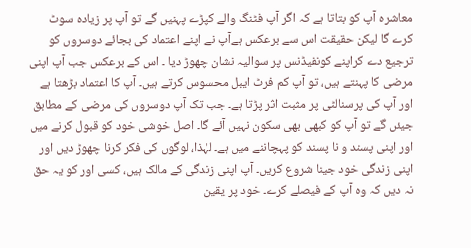معاشرہ آپ کو بتاتا ہے کہ اگر آپ فٹنگ والے کپڑے پہنیں گے تو آپ پر زیادہ سوٹ کرے گا لیکن حقیقت اس سے برعکس ہےآپ نے اپنے اعتماد کی بجائے دوسروں کو ترجیع دے کراپنے کونفیڈنس پر سوالیہ نشان چھوڑ دیا ۔ اس کے برعکس جب آپ اپنی مرضی کا پہنتے ہیں، تو آپ کم فرٹ ایبل محسوس کرتے ہیں۔ آپ کا اعتماد بڑھتا ہے اور آپ کی پرسنالٹی پر مثبت اثر پڑتا ہے۔ جب تک آپ دوسروں کی مرضی کے مطابق جیئں گے تو آپ کو کبھی بھی سکون نہیں آئے گا۔ اصل خوشی خود کو قبول کرنے میں اور اپنی پسند و نا پسند کو پہچاننے میں ہے۔ لہٰذا، لوگوں کی فکر کرنا چھوڑ دیں اور اپنی زندگی خود جینا شروع کریں۔ آپ اپنی زندگی کے مالک ہیں، کسی اور کو یہ حق نہ دیں کہ وہ آپ کے فیصلے کرے۔ خود پر یقین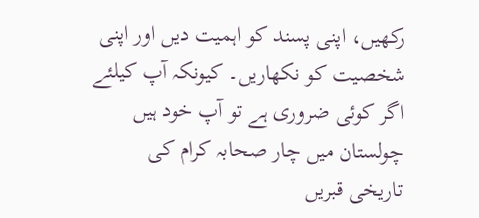رکھیں، اپنی پسند کو اہمیت دیں اور اپنی شخصیت کو نکھاریں۔ کیونکہ آپ کیلئے اگر کوئی ضروری ہے تو آپ خود ہیں
چولستان میں چار صحابہ کرام کی تاریخی قبریں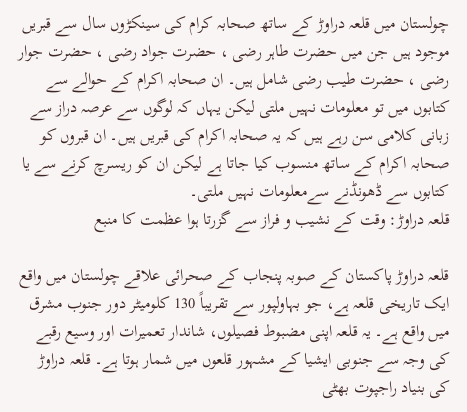چولستان میں قلعہ دراوڑ کے ساتھ صحابہ کرام کی سینکڑوں سال سے قبریں موجود ہیں جن میں حضرت طاہر رضی ، حضرت جواد رضی ، حضرت جوار رضی ، حضرت طیب رضی شامل ہیں۔ ان صحابہ اکرام کے حوالے سے کتابوں میں تو معلومات نہیں ملتی لیکن یہاں کہ لوگوں سے عرصہ دراز سے زبانی کلامی سن رہے ہیں کہ یہ صحابہ اکرام کی قبریں ہیں۔ ان قبروں کو صحابہ اکرام کے ساتھ منسوب کیا جاتا ہے لیکن ان کو ریسرچ کرنے سے یا کتابوں سے ڈھونڈنے سےمعلومات نہیں ملتی۔
قلعہ دراوڑ: وقت کے نشیب و فراز سے گزرتا ہوا عظمت کا منبع

قلعہ دراوڑ پاکستان کے صوبہ پنجاب کے صحرائی علاقے چولستان میں واقع ایک تاریخی قلعہ ہے، جو بہاولپور سے تقریباً 130 کلومیٹر دور جنوب مشرق میں واقع ہے۔ یہ قلعہ اپنی مضبوط فصیلوں، شاندار تعمیرات اور وسیع رقبے کی وجہ سے جنوبی ایشیا کے مشہور قلعوں میں شمار ہوتا ہے۔ قلعہ دراوڑ کی بنیاد راجپوت بھٹی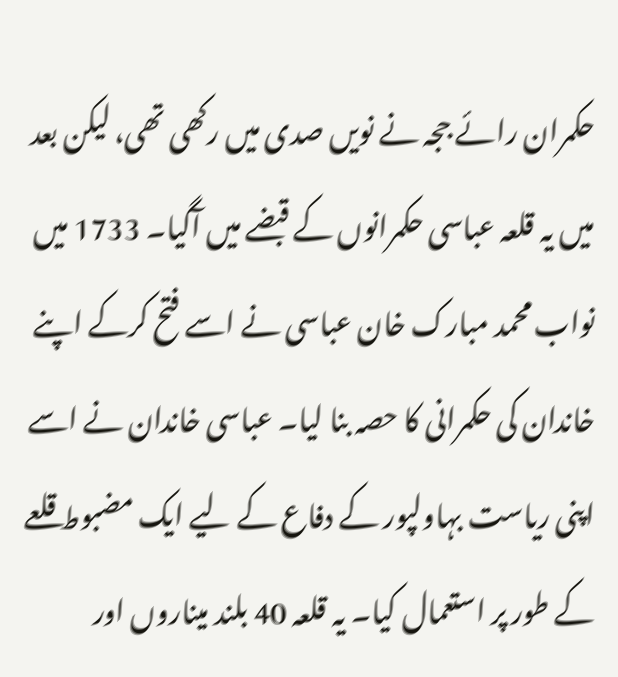حکمران رائے ججہ نے نویں صدی میں رکھی تھی، لیکن بعد میں یہ قلعہ عباسی حکمرانوں کے قبضے میں آگیا۔ 1733 میں نواب محمد مبارک خان عباسی نے اسے فتح کرکے اپنے خاندان کی حکمرانی کا حصہ بنا لیا۔ عباسی خاندان نے اسے اپنی ریاست بہاولپور کے دفاع کے لیے ایک مضبوط قلعے کے طور پر استعمال کیا۔ یہ قلعہ 40 بلند میناروں اور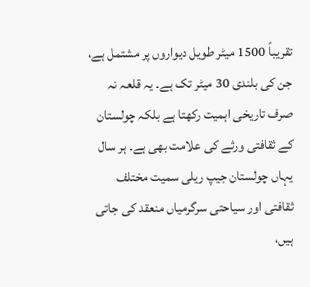تقریباً 1500 میٹر طویل دیواروں پر مشتمل ہے، جن کی بلندی 30 میٹر تک ہے۔ یہ قلعہ نہ صرف تاریخی اہمیت رکھتا ہے بلکہ چولستان کے ثقافتی ورثے کی علامت بھی ہے۔ ہر سال یہاں چولستان جیپ ریلی سمیت مختلف ثقافتی اور سیاحتی سرگرمیاں منعقد کی جاتی ہیں،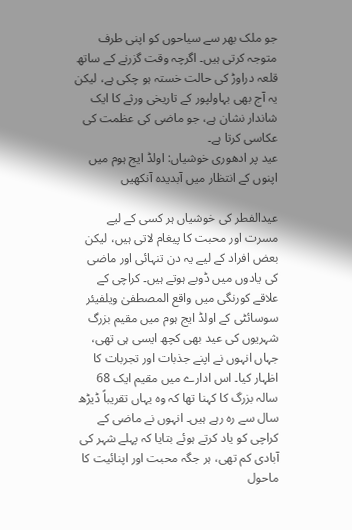جو ملک بھر سے سیاحوں کو اپنی طرف متوجہ کرتی ہیں۔ اگرچہ وقت گزرنے کے ساتھ قلعہ دراوڑ کی حالت خستہ ہو چکی ہے، لیکن یہ آج بھی بہاولپور کے تاریخی ورثے کا ایک شاندار نشان ہے، جو ماضی کی عظمت کی عکاسی کرتا ہے۔
عید پر ادھوری خوشیاں: اولڈ ایج ہوم میں اپنوں کے انتظار میں آبدیدہ آنکھیں

عیدالفطر کی خوشیاں ہر کسی کے لیے مسرت اور محبت کا پیغام لاتی ہیں، لیکن بعض افراد کے لیے یہ دن تنہائی اور ماضی کی یادوں میں ڈوبے ہوتے ہیں۔ کراچی کے علاقے کورنگی میں واقع المصطفیٰ ویلفیئر سوسائٹی کے اولڈ ایج ہوم میں مقیم بزرگ شہریوں کی عید بھی کچھ ایسی ہی تھی، جہاں انہوں نے اپنے جذبات اور تجربات کا اظہار کیا۔ اس ادارے میں مقیم ایک 68 سالہ بزرگ کا کہنا تھا کہ وہ یہاں تقریباً ڈیڑھ سال سے رہ رہے ہیں۔ انہوں نے ماضی کے کراچی کو یاد کرتے ہوئے بتایا کہ پہلے شہر کی آبادی کم تھی، ہر جگہ محبت اور اپنائیت کا ماحول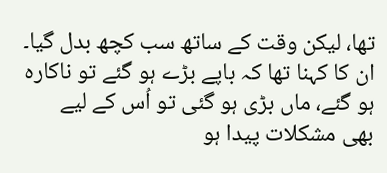تھا، لیکن وقت کے ساتھ سب کچھ بدل گیا۔ ان کا کہنا تھا کہ باپے بڑے ہو گئے تو ناکارہ ہو گئے، ماں بڑی ہو گئی تو اُس کے لیے بھی مشکلات پیدا ہو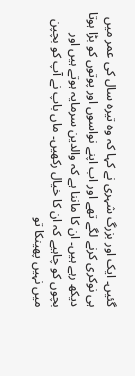گئیں۔ ایک اور بزرگ شہری نے کہا کہ وہ تیرہ سال کی عمر میں ہی نوکری کرنے لگے تھے اور اب اپنے نواسوں اور پوتوں کو بڑا ہوتا دیکھ رہے ہیں۔ ان کا ماننا ہے کہ والدین سرمایہ ہوتے ہیں اور بچوں کو چاہیے کہ ان کا خیال رکھیں۔ ماں باپ نے آپ کو بچپن میں نہیں پھینکا تو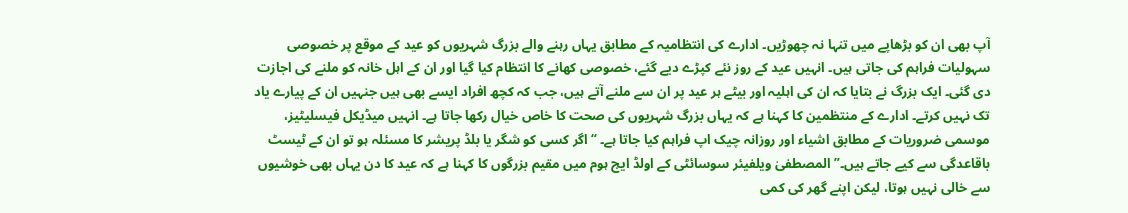آپ بھی ان کو بڑھاپے میں تنہا نہ چھوڑیں۔ ادارے کی انتظامیہ کے مطابق یہاں رہنے والے بزرگ شہریوں کو عید کے موقع پر خصوصی سہولیات فراہم کی جاتی ہیں۔ انہیں عید کے روز نئے کپڑے دیے گئے، خصوصی کھانے کا انتظام کیا گیا اور ان کے اہل خانہ کو ملنے کی اجازت دی گئی۔ ایک بزرگ نے بتایا کہ ان کی اہلیہ اور بیٹے ہر عید پر ان سے ملنے آتے ہیں، جب کہ کچھ افراد ایسے بھی ہیں جنہیں ان کے پیارے یاد تک نہیں کرتے۔ ادارے کے منتظمین کا کہنا ہے کہ یہاں بزرگ شہریوں کی صحت کا خاص خیال رکھا جاتا ہے۔ انہیں میڈیکل فیسلیٹیز، موسمی ضروریات کے مطابق اشیاء اور روزانہ چیک اپ فراہم کیا جاتا ہے۔ “اگر کسی کو شگر یا بلڈ پریشر کا مسئلہ ہو تو ان کے ٹیسٹ باقاعدگی سے کیے جاتے ہیں۔” المصطفیٰ ویلفیئر سوسائٹی کے اولڈ ایج ہوم میں مقیم بزرگوں کا کہنا ہے کہ عید کا دن یہاں بھی خوشیوں سے خالی نہیں ہوتا، لیکن اپنے گھر کی کمی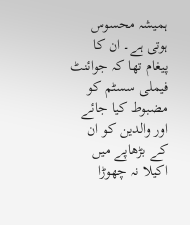ہمیشہ محسوس ہوتی ہے۔ ان کا پیغام تھا کہ جوائنٹ فیملی سسٹم کو مضبوط کیا جائے اور والدین کو ان کے بڑھاپے میں اکیلا نہ چھوڑا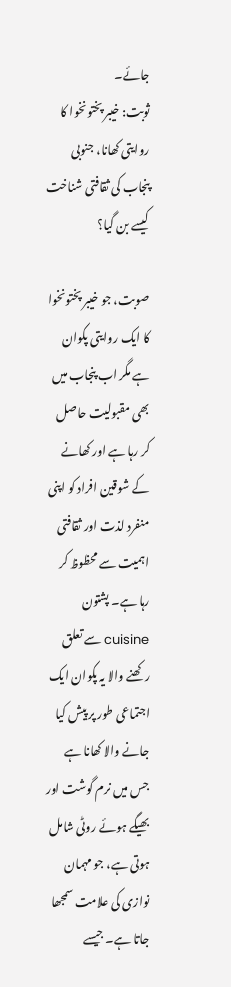جائے۔
ثوبت: خیبر پختونخوا کا روایتی کھانا، جنوبی پنجاب کی ثقافتی شناخت کیسے بن گیا؟

صوبت، جو خیبر پختونخوا کا ایک روایتی پکوان ہے مگر اب پنجاب میں بھی مقبولیت حاصل کر رہا ہے اور کھانے کے شوقین افراد کو اپنی منفرد لذت اور ثقافتی اہمیت سے محظوظ کر رہا ہے۔ پشتون cuisine سے تعلق رکھنے والا یہ پکوان ایک اجتماعی طور پر پیش کیا جانے والا کھانا ہے جس میں نرم گوشت اور بھیگے ہوئے روٹی شامل ہوتی ہے، جو مہمان نوازی کی علامت سمجھا جاتا ہے۔ جیسے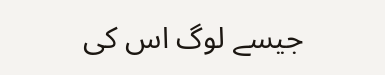جیسے لوگ اس کی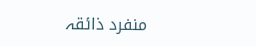منفرد ذائقہ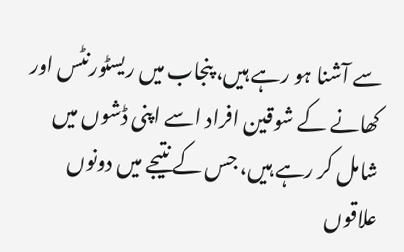سے آشنا ہو رہے ہیں، پنجاب میں ریسٹورنٹس اور کھانے کے شوقین افراد اسے اپنی ڈشوں میں شامل کر رہے ہیں، جس کے نتیجے میں دونوں علاقوں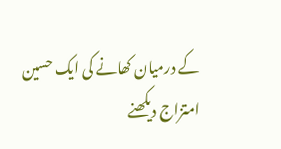کے درمیان کھانے کی ایک حسین امتزاج دیکھنے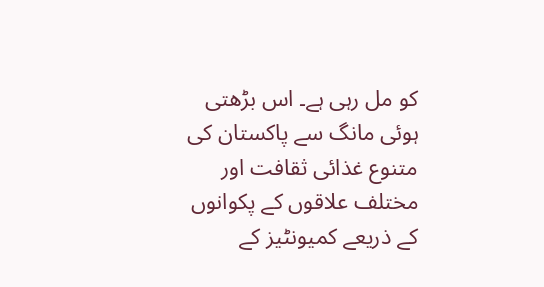کو مل رہی ہے۔ اس بڑھتی ہوئی مانگ سے پاکستان کی متنوع غذائی ثقافت اور مختلف علاقوں کے پکوانوں کے ذریعے کمیونٹیز کے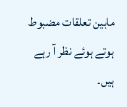مابین تعلقات مضبوط ہوتے ہوئے نظر آ رہے ہیں۔